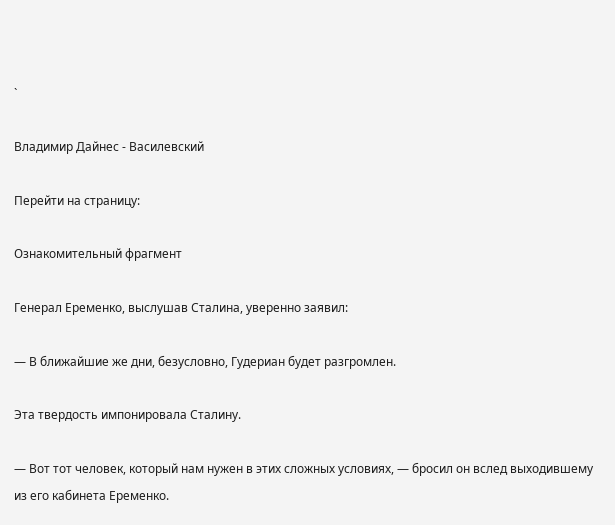`

Владимир Дайнес - Василевский

Перейти на страницу:

Ознакомительный фрагмент

Генерал Еременко, выслушав Сталина, уверенно заявил:

— В ближайшие же дни, безусловно, Гудериан будет разгромлен.

Эта твердость импонировала Сталину.

— Вот тот человек, который нам нужен в этих сложных условиях, — бросил он вслед выходившему из его кабинета Еременко.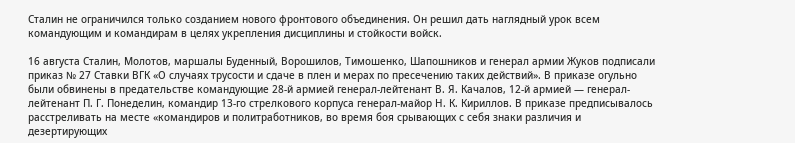Сталин не ограничился только созданием нового фронтового объединения. Он решил дать наглядный урок всем командующим и командирам в целях укрепления дисциплины и стойкости войск.

16 августа Сталин, Молотов, маршалы Буденный, Ворошилов, Тимошенко, Шапошников и генерал армии Жуков подписали приказ № 27 Cтавки ВГК «О случаях трусости и сдаче в плен и мерах по пресечению таких действий». В приказе огульно были обвинены в предательстве командующие 28-й армией генерал-лейтенант В. Я. Качалов, 12-й армией — генерал-лейтенант П. Г. Понеделин, командир 13-го стрелкового корпуса генерал-майор Н. К. Кириллов. В приказе предписывалось расстреливать на месте «командиров и политработников, во время боя срывающих с себя знаки различия и дезертирующих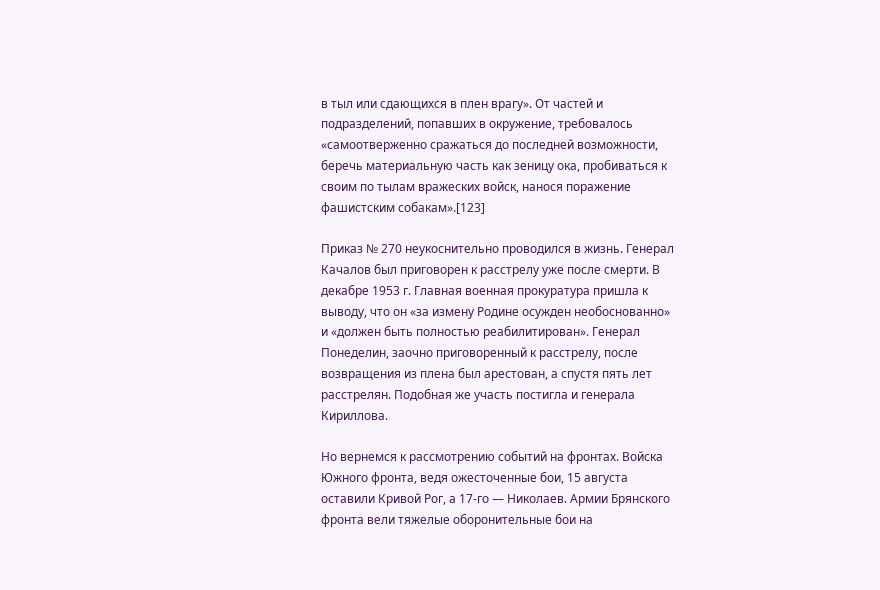в тыл или сдающихся в плен врагу». От частей и подразделений, попавших в окружение, требовалось «самоотверженно сражаться до последней возможности, беречь материальную часть как зеницу ока, пробиваться к своим по тылам вражеских войск, нанося поражение фашистским собакам».[123]

Приказ № 270 неукоснительно проводился в жизнь. Генерал Качалов был приговорен к расстрелу уже после смерти. В декабре 1953 г. Главная военная прокуратура пришла к выводу, что он «за измену Родине осужден необоснованно» и «должен быть полностью реабилитирован». Генерал Понеделин, заочно приговоренный к расстрелу, после возвращения из плена был арестован, а спустя пять лет расстрелян. Подобная же участь постигла и генерала Кириллова.

Но вернемся к рассмотрению событий на фронтах. Войска Южного фронта, ведя ожесточенные бои, 15 августа оставили Кривой Рог, а 17-го — Николаев. Армии Брянского фронта вели тяжелые оборонительные бои на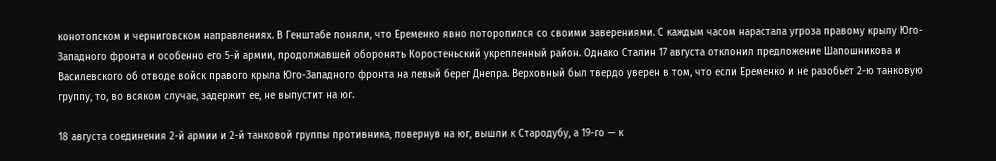конотопском и черниговском направлениях. В Генштабе поняли, что Еременко явно поторопился со своими заверениями. С каждым часом нарастала угроза правому крылу Юго-Западного фронта и особенно его 5-й армии, продолжавшей оборонять Коростеньский укрепленный район. Однако Сталин 17 августа отклонил предложение Шапошникова и Василевского об отводе войск правого крыла Юго-Западного фронта на левый берег Днепра. Верховный был твердо уверен в том, что если Еременко и не разобьет 2-ю танковую группу, то, во всяком случае, задержит ее, не выпустит на юг.

18 августа соединения 2-й армии и 2-й танковой группы противника, повернув на юг, вышли к Стародубу, а 19-го — к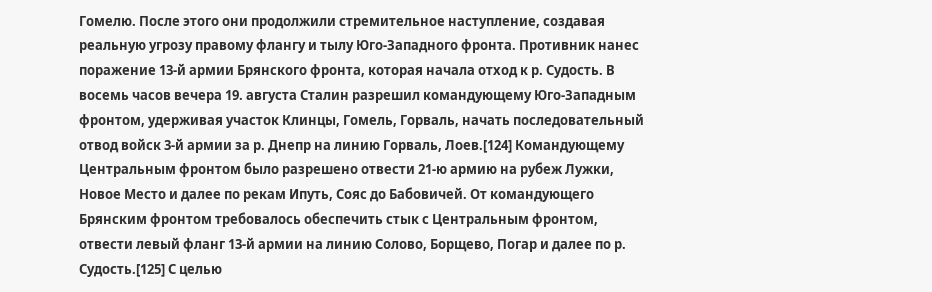Гомелю. После этого они продолжили стремительное наступление, создавая реальную угрозу правому флангу и тылу Юго-Западного фронта. Противник нанес поражение 13-й армии Брянского фронта, которая начала отход к р. Судость. В восемь часов вечера 19. августа Сталин разрешил командующему Юго-Западным фронтом, удерживая участок Клинцы, Гомель, Горваль, начать последовательный отвод войск 3-й армии за р. Днепр на линию Горваль, Лоев.[124] Командующему Центральным фронтом было разрешено отвести 21-ю армию на рубеж Лужки, Новое Место и далее по рекам Ипуть, Сояс до Бабовичей. От командующего Брянским фронтом требовалось обеспечить стык с Центральным фронтом, отвести левый фланг 13-й армии на линию Солово, Борщево, Погар и далее по р. Судость.[125] С целью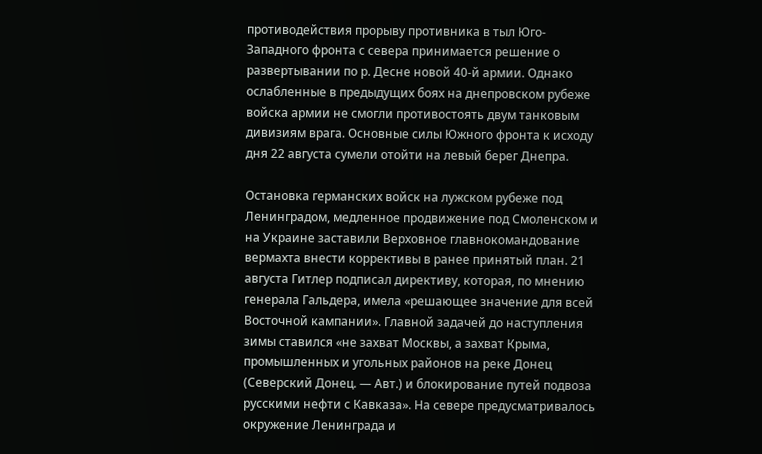противодействия прорыву противника в тыл Юго-Западного фронта с севера принимается решение о развертывании по р. Десне новой 40-й армии. Однако ослабленные в предыдущих боях на днепровском рубеже войска армии не смогли противостоять двум танковым дивизиям врага. Основные силы Южного фронта к исходу дня 22 августа сумели отойти на левый берег Днепра.

Остановка германских войск на лужском рубеже под Ленинградом, медленное продвижение под Смоленском и на Украине заставили Верховное главнокомандование вермахта внести коррективы в ранее принятый план. 21 августа Гитлер подписал директиву, которая, по мнению генерала Гальдера, имела «решающее значение для всей Восточной кампании». Главной задачей до наступления зимы ставился «не захват Москвы, а захват Крыма, промышленных и угольных районов на реке Донец (Северский Донец. — Авт.) и блокирование путей подвоза русскими нефти с Кавказа». На севере предусматривалось окружение Ленинграда и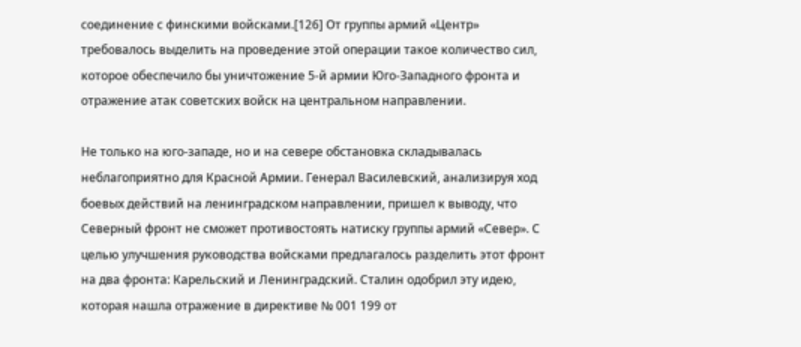соединение с финскими войсками.[126] От группы армий «Центр» требовалось выделить на проведение этой операции такое количество сил, которое обеспечило бы уничтожение 5-й армии Юго-Западного фронта и отражение атак советских войск на центральном направлении.

Не только на юго-западе, но и на севере обстановка складывалась неблагоприятно для Красной Армии. Генерал Василевский, анализируя ход боевых действий на ленинградском направлении, пришел к выводу, что Северный фронт не сможет противостоять натиску группы армий «Север». С целью улучшения руководства войсками предлагалось разделить этот фронт на два фронта: Карельский и Ленинградский. Сталин одобрил эту идею, которая нашла отражение в директиве № 001 199 от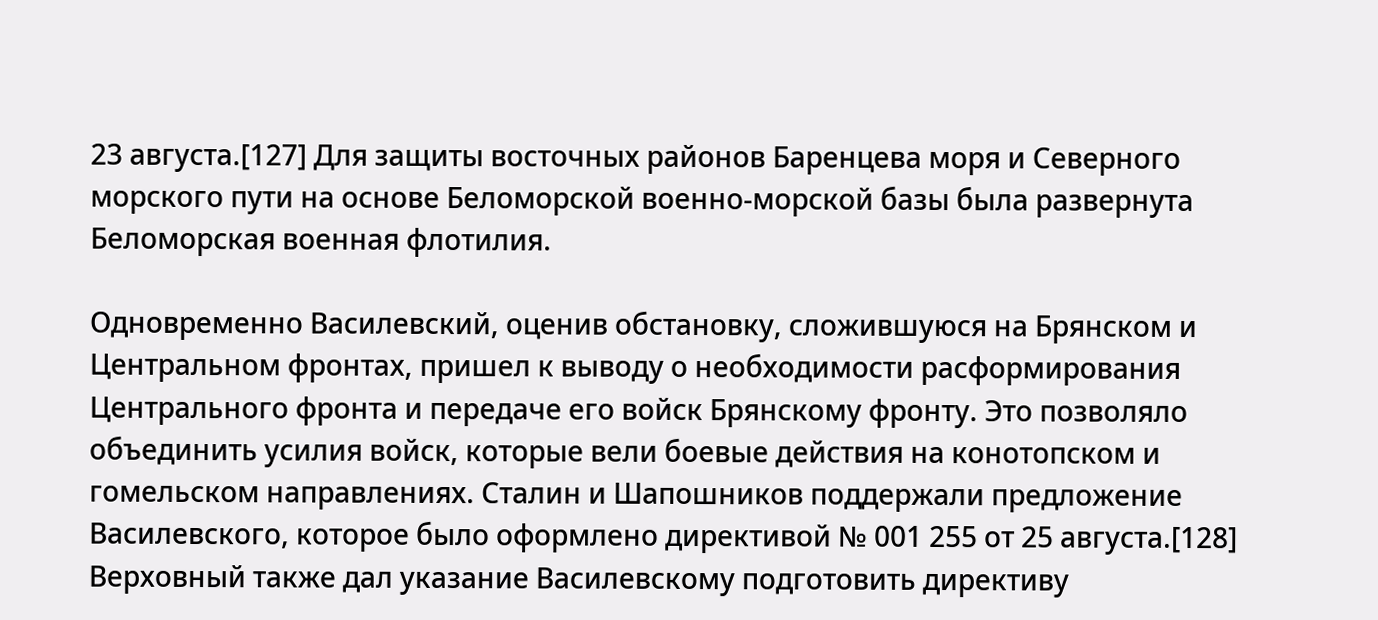23 августа.[127] Для защиты восточных районов Баренцева моря и Северного морского пути на основе Беломорской военно-морской базы была развернута Беломорская военная флотилия.

Одновременно Василевский, оценив обстановку, сложившуюся на Брянском и Центральном фронтах, пришел к выводу о необходимости расформирования Центрального фронта и передаче его войск Брянскому фронту. Это позволяло объединить усилия войск, которые вели боевые действия на конотопском и гомельском направлениях. Сталин и Шапошников поддержали предложение Василевского, которое было оформлено директивой № 001 255 от 25 августа.[128] Верховный также дал указание Василевскому подготовить директиву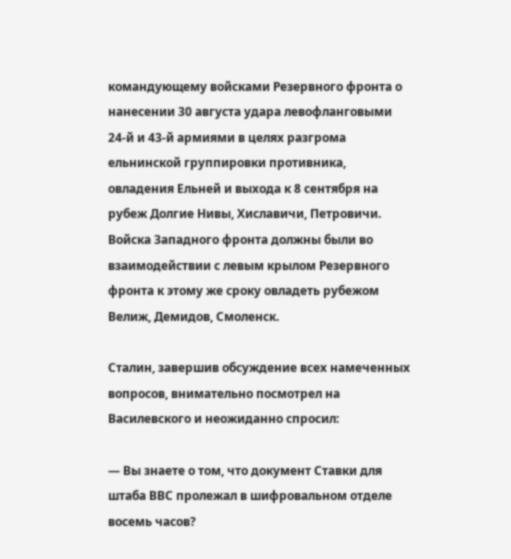командующему войсками Резервного фронта о нанесении 30 августа удара левофланговыми 24-й и 43-й армиями в целях разгрома ельнинской группировки противника, овладения Ельней и выхода к 8 сентября на рубеж Долгие Нивы, Хиславичи, Петровичи. Войска Западного фронта должны были во взаимодействии с левым крылом Резервного фронта к этому же сроку овладеть рубежом Велиж, Демидов, Смоленск.

Сталин, завершив обсуждение всех намеченных вопросов, внимательно посмотрел на Василевского и неожиданно спросил:

— Вы знаете о том, что документ Ставки для штаба ВВС пролежал в шифровальном отделе восемь часов?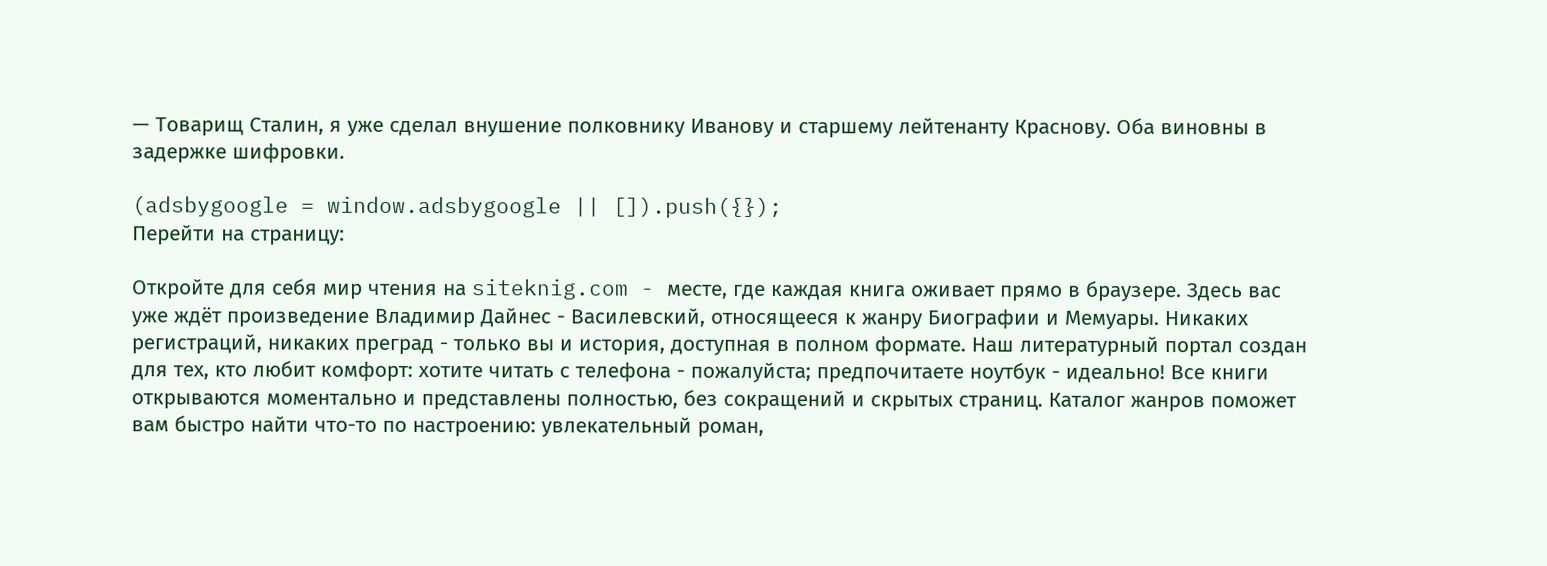— Товарищ Сталин, я уже сделал внушение полковнику Иванову и старшему лейтенанту Краснову. Оба виновны в задержке шифровки.

(adsbygoogle = window.adsbygoogle || []).push({});
Перейти на страницу:

Откройте для себя мир чтения на siteknig.com - месте, где каждая книга оживает прямо в браузере. Здесь вас уже ждёт произведение Владимир Дайнес - Василевский, относящееся к жанру Биографии и Мемуары. Никаких регистраций, никаких преград - только вы и история, доступная в полном формате. Наш литературный портал создан для тех, кто любит комфорт: хотите читать с телефона - пожалуйста; предпочитаете ноутбук - идеально! Все книги открываются моментально и представлены полностью, без сокращений и скрытых страниц. Каталог жанров поможет вам быстро найти что-то по настроению: увлекательный роман,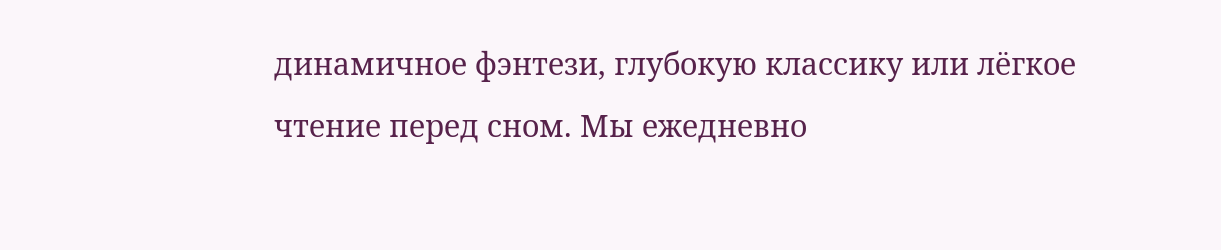динамичное фэнтези, глубокую классику или лёгкое чтение перед сном. Мы ежедневно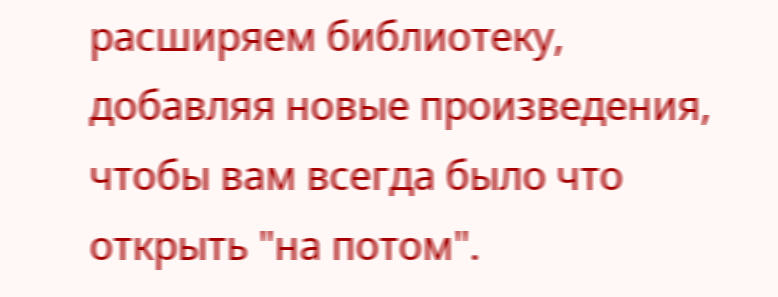расширяем библиотеку, добавляя новые произведения, чтобы вам всегда было что открыть "на потом".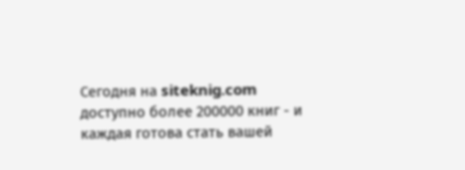Сегодня на siteknig.com доступно более 200000 книг - и каждая готова стать вашей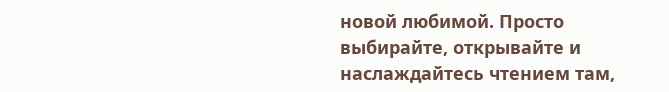новой любимой. Просто выбирайте, открывайте и наслаждайтесь чтением там,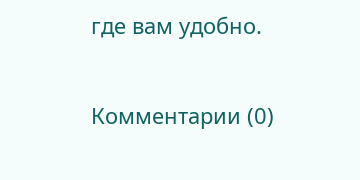где вам удобно.

Комментарии (0)